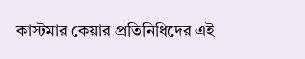কাস্টমার কেয়ার প্রতিনিধিদের এই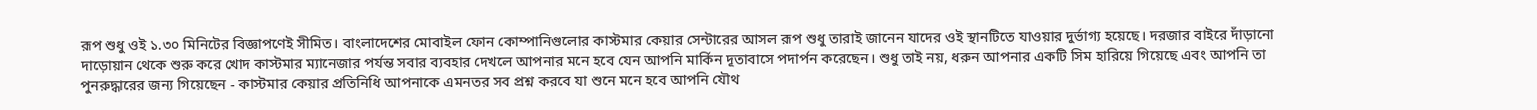রূপ শুধু ওই ১.৩০ মিনিটের বিজ্ঞাপণেই সীমিত। বাংলাদেশের মোবাইল ফোন কোম্পানিগুলোর কাস্টমার কেয়ার সেন্টারের আসল রূপ শুধু তারাই জানেন যাদের ওই স্থানটিতে যাওয়ার দুর্ভাগ্য হয়েছে। দরজার বাইরে দাঁড়ানো দাড়োয়ান থেকে শুরু করে খোদ কাস্টমার ম্যানেজার পর্যন্ত সবার ব্যবহার দেখলে আপনার মনে হবে যেন আপনি মার্কিন দূতাবাসে পদার্পন করেছেন। শুধু তাই নয়, ধরুন আপনার একটি সিম হারিয়ে গিয়েছে এবং আপনি তা পুনরুদ্ধারের জন্য গিয়েছেন - কাস্টমার কেয়ার প্রতিনিধি আপনাকে এমনতর সব প্রশ্ন করবে যা শুনে মনে হবে আপনি যৌথ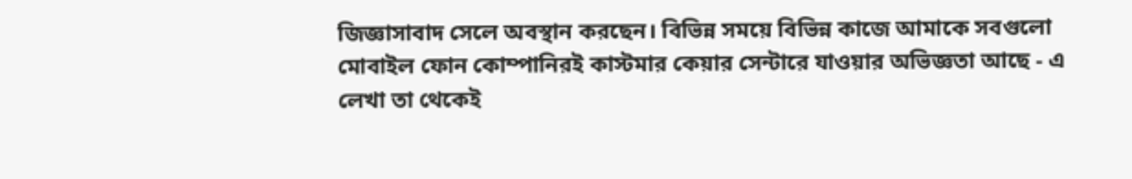জিজ্ঞাসাবাদ সেলে অবস্থান করছেন। বিভিন্ন সময়ে বিভিন্ন কাজে আমাকে সবগুলো মোবাইল ফোন কোম্পানিরই কাস্টমার কেয়ার সেন্টারে যাওয়ার অভিজ্ঞতা আছে - এ লেখা তা থেকেই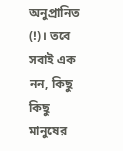অনুপ্রানিত (!)। তবে সবাই এক নন, কিছু কিছু মানুষের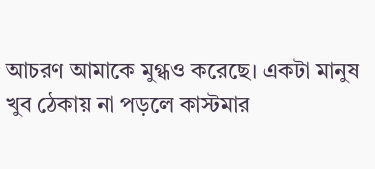আচরণ আমাকে মুগ্ধও করেছে। একটা মানুষ খুব ঠেকায় না পড়লে কাস্টমার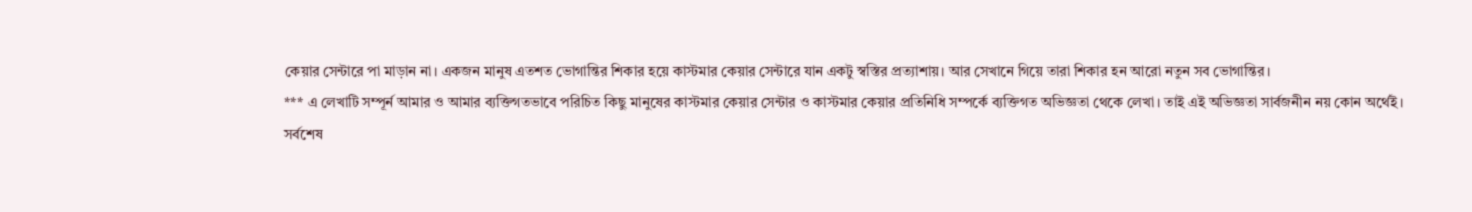কেয়ার সেন্টারে পা মাড়ান না। একজন মানুষ এতশত ভোগান্তির শিকার হয়ে কাস্টমার কেয়ার সেন্টারে যান একটু স্বস্তির প্রত্যাশায়। আর সেখানে গিয়ে তারা শিকার হন আরো নতুন সব ভোগান্তির।
*** এ লেখাটি সম্পূর্ন আমার ও আমার ব্যক্তিগতভাবে পরিচিত কিছু মানুষের কাস্টমার কেয়ার সেন্টার ও কাস্টমার কেয়ার প্রতিনিধি সম্পর্কে ব্যক্তিগত অভিজ্ঞতা থেকে লেখা। তাই এই অভিজ্ঞতা সার্বজনীন নয় কোন অর্থেই।
সর্বশেষ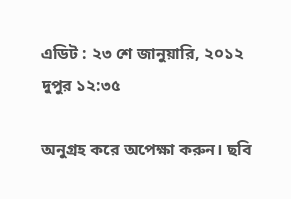এডিট : ২৩ শে জানুয়ারি, ২০১২ দুপুর ১২:৩৫

অনুগ্রহ করে অপেক্ষা করুন। ছবি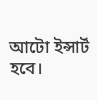আটো ইন্সার্ট হবে।